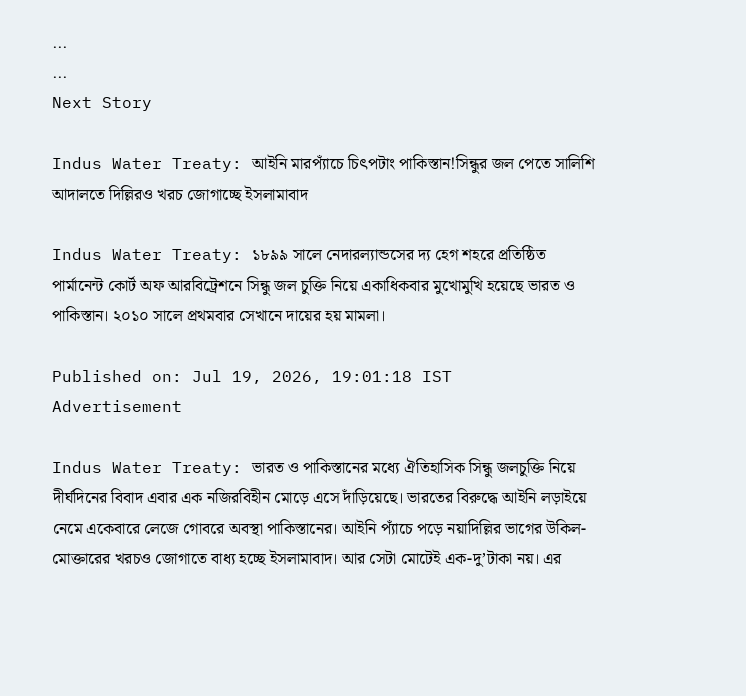...
...
Next Story

Indus Water Treaty: আইনি মারপ্যাঁচে চিৎপটাং পাকিস্তান!সিন্ধুর জল পেতে সালিশি আদালতে দিল্লিরও খরচ জোগাচ্ছে ইসলামাবাদ

Indus Water Treaty: ১৮৯৯ সালে নেদারল্যান্ডসের দ্য হেগ শহরে প্রতিষ্ঠিত পার্মানেন্ট কোর্ট অফ আরবিট্রেশনে সিন্ধু জল চুক্তি নিয়ে একাধিকবার মুখোমুখি হয়েছে ভারত ও পাকিস্তান। ২০১০ সালে প্রথমবার সেখানে দায়ের হয় মামলা।

Published on: Jul 19, 2026, 19:01:18 IST
Advertisement

Indus Water Treaty: ভারত ও পাকিস্তানের মধ্যে ঐতিহাসিক সিন্ধু জলচুক্তি নিয়ে দীর্ঘদিনের বিবাদ এবার এক নজিরবিহীন মোড়ে এসে দাঁড়িয়েছে। ভারতের বিরুদ্ধে আইনি লড়াইয়ে নেমে একেবারে লেজে গোবরে অবস্থা পাকিস্তানের। আইনি প্যাঁচে পড়ে নয়াদিল্লির ভাগের উকিল-মোক্তারের খরচও জোগাতে বাধ্য হচ্ছে ইসলামাবাদ। আর সেটা মোটেই এক-দু’টাকা নয়। এর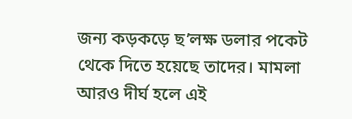জন্য কড়কড়ে ছ’লক্ষ ডলার পকেট থেকে দিতে হয়েছে তাদের। মামলা আরও দীর্ঘ হলে এই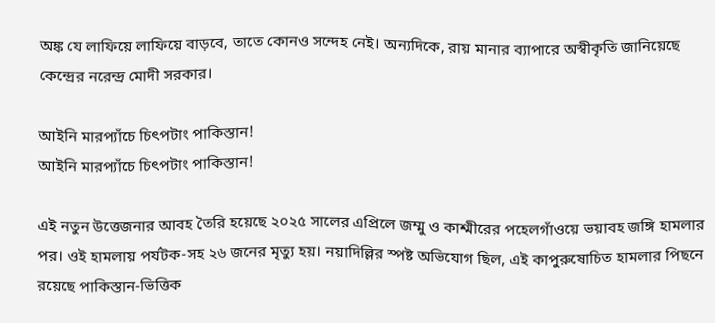অঙ্ক যে লাফিয়ে লাফিয়ে বাড়বে, তাতে কোনও সন্দেহ নেই। অন্যদিকে, রায় মানার ব্যাপারে অস্বীকৃতি জানিয়েছে কেন্দ্রের নরেন্দ্র মোদী সরকার।

আইনি মারপ্যাঁচে চিৎপটাং পাকিস্তান!
আইনি মারপ্যাঁচে চিৎপটাং পাকিস্তান!

এই নতুন উত্তেজনার আবহ তৈরি হয়েছে ২০২৫ সালের এপ্রিলে জম্মু ও কাশ্মীরের পহেলগাঁওয়ে ভয়াবহ জঙ্গি হামলার পর। ওই হামলায় পর্যটক-সহ ২৬ জনের মৃত্যু হয়। নয়াদিল্লির স্পষ্ট অভিযোগ ছিল, এই কাপুরুষোচিত হামলার পিছনে রয়েছে পাকিস্তান-ভিত্তিক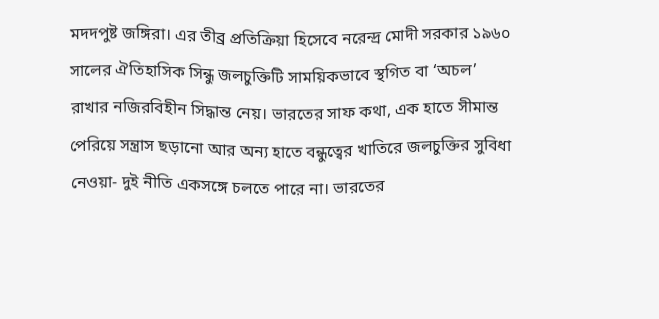মদদপুষ্ট জঙ্গিরা। এর তীব্র প্রতিক্রিয়া হিসেবে নরেন্দ্র মোদী সরকার ১৯৬০ সালের ঐতিহাসিক সিন্ধু জলচুক্তিটি সাময়িকভাবে স্থগিত বা ‘অচল’ রাখার নজিরবিহীন সিদ্ধান্ত নেয়। ভারতের সাফ কথা, এক হাতে সীমান্ত পেরিয়ে সন্ত্রাস ছড়ানো আর অন্য হাতে বন্ধুত্বের খাতিরে জলচুক্তির সুবিধা নেওয়া- দুই নীতি একসঙ্গে চলতে পারে না। ভারতের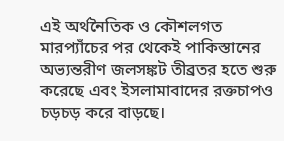এই অর্থনৈতিক ও কৌশলগত মারপ্যাঁচের পর থেকেই পাকিস্তানের অভ্যন্তরীণ জলসঙ্কট তীব্রতর হতে শুরু করেছে এবং ইসলামাবাদের রক্তচাপও চড়চড় করে বাড়ছে।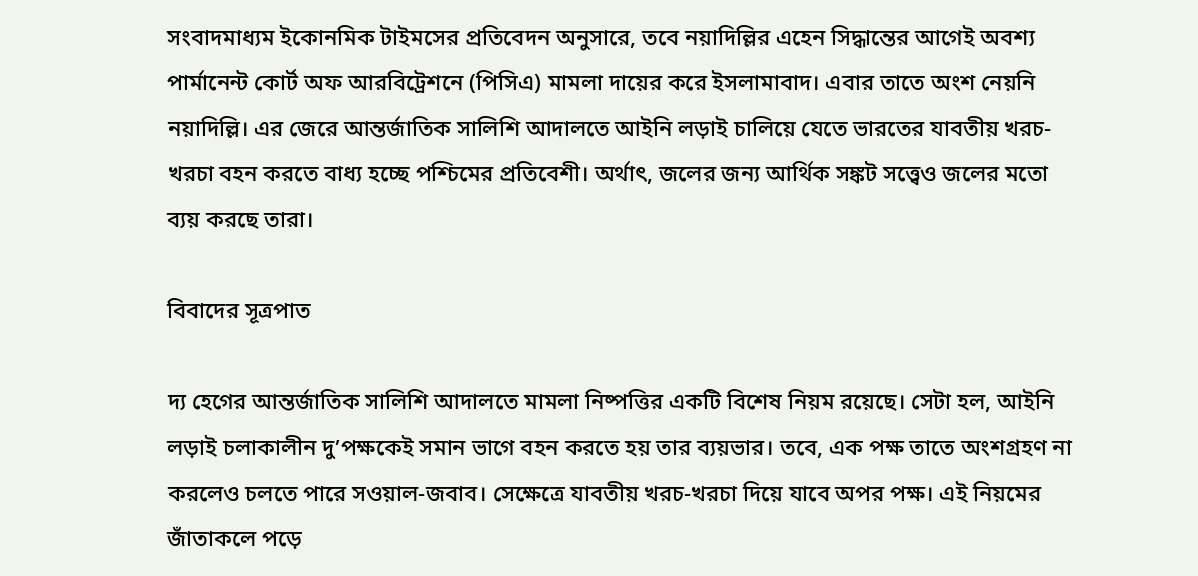সংবাদমাধ্যম ইকোনমিক টাইমসের প্রতিবেদন অনুসারে, তবে নয়াদিল্লির এহেন সিদ্ধান্তের আগেই অবশ্য পার্মানেন্ট কোর্ট অফ আরবিট্রেশনে (পিসিএ) মামলা দায়ের করে ইসলামাবাদ। এবার তাতে অংশ নেয়নি নয়াদিল্লি। এর জেরে আন্তর্জাতিক সালিশি আদালতে আইনি লড়াই চালিয়ে যেতে ভারতের যাবতীয় খরচ-খরচা বহন করতে বাধ্য হচ্ছে পশ্চিমের প্রতিবেশী। অর্থাৎ, জলের জন্য আর্থিক সঙ্কট সত্ত্বেও জলের মতো ব্যয় করছে তারা।

বিবাদের সূত্রপাত

দ্য হেগের আন্তর্জাতিক সালিশি আদালতে মামলা নিষ্পত্তির একটি বিশেষ নিয়ম রয়েছে। সেটা হল, আইনি লড়াই চলাকালীন দু’পক্ষকেই সমান ভাগে বহন করতে হয় তার ব্যয়ভার। তবে, এক পক্ষ তাতে অংশগ্রহণ না করলেও চলতে পারে সওয়াল-জবাব। সেক্ষেত্রে যাবতীয় খরচ-খরচা দিয়ে যাবে অপর পক্ষ। এই নিয়মের জাঁতাকলে পড়ে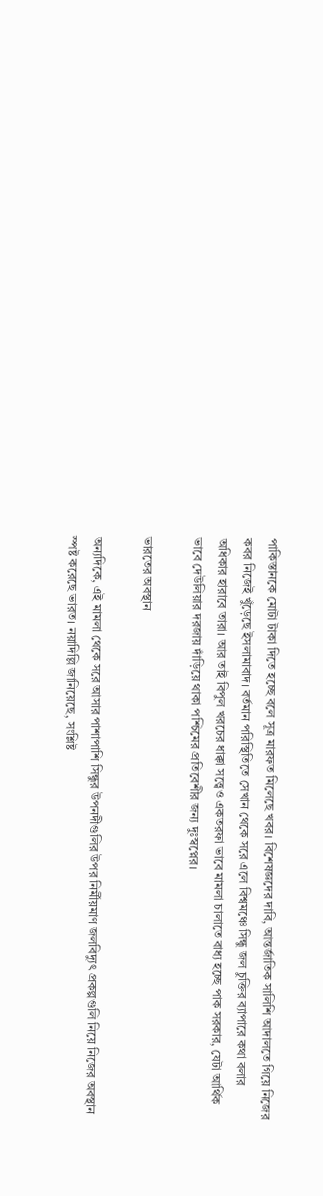পাকিস্তানকে মোটা টাকা দিতে হচ্ছে বলে সূত্র মারফত মিলেছে খবর। বিশেষজ্ঞদের দাবি, আন্তর্জাতিক সালিশি আদালতে গিয়ে নিজের কবর নিজেই খুঁড়েছে ইসলামাবাদ। বর্তমান পরিস্থিতিতে সেখান থেকে সরে এলে বিশ্বমঞ্চে সিন্ধু জল চুক্তির ব্যাপারে কথা বলার অধিকার হারাবে তারা। আর তাই বিপুল খরচের ধাক্কা সত্ত্বেও একতরফা ভাবে মামলা চালাতে বাধ্য হচ্ছে পাক সরকার, যেটা আর্থিক ভাবে দেউলিয়ার দরজায় দাঁড়িয়ে থাকা পশ্চিমের প্রতিবেশীর জন্য দুঃস্বপ্নের।

ভারতের অবস্থান

অন্যদিকে, এই মামলা থেকে সরে আসার পাশাপাশি সিন্ধুর উপনদীগুলির উপর নির্মীয়মাণ জলবিদ্যুৎ প্রকল্পগুলি নিয়ে নিজের অবস্থান স্পষ্ট করেছে ভারত। নয়াদিল্লি জানিয়েছে, সংশ্লিষ্ট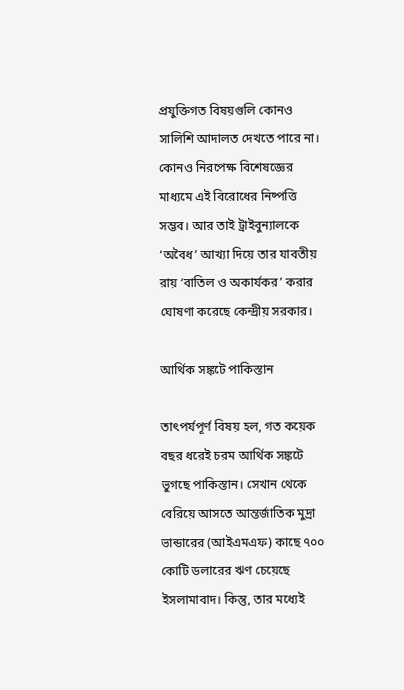প্রযুক্তিগত বিষয়গুলি কোনও সালিশি আদালত দেখতে পারে না। কোনও নিরপেক্ষ বিশেষজ্ঞের মাধ্যমে এই বিরোধের নিষ্পত্তি সম্ভব। আর তাই ট্রাইবুন্যালকে ‘অবৈধ’ আখ্যা দিয়ে তার যাবতীয় রায় ‘বাতিল ও অকার্যকর’ করার ঘোষণা করেছে কেন্দ্রীয় সরকার।

আর্থিক সঙ্কটে পাকিস্তান

তাৎপর্যপূর্ণ বিষয় হল, গত কয়েক বছর ধরেই চরম আর্থিক সঙ্কটে ভুগছে পাকিস্তান। সেখান থেকে বেরিয়ে আসতে আন্তর্জাতিক মুদ্রা ভান্ডারের (আইএমএফ) কাছে ৭০০ কোটি ডলারের ঋণ চেয়েছে ইসলামাবাদ। কিন্তু, তার মধ্যেই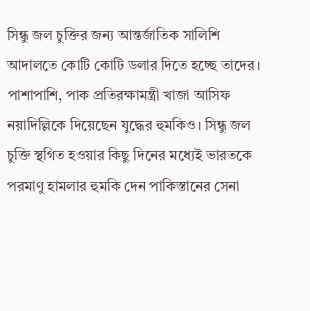সিন্ধু জল চুক্তির জন্য আন্তর্জাতিক সালিশি আদালতে কোটি কোটি ডলার দিতে হচ্ছে তাদের। পাশাপাশি, পাক প্রতিরক্ষামন্ত্রী খাজা আসিফ নয়াদিল্লিকে দিয়েছেন যুদ্ধের হুমকিও। সিন্ধু জল চুক্তি স্থগিত হওয়ার কিছু দিনের মধ্যেই ভারতকে পরমাণু হামলার হুমকি দেন পাকিস্তানের সেনা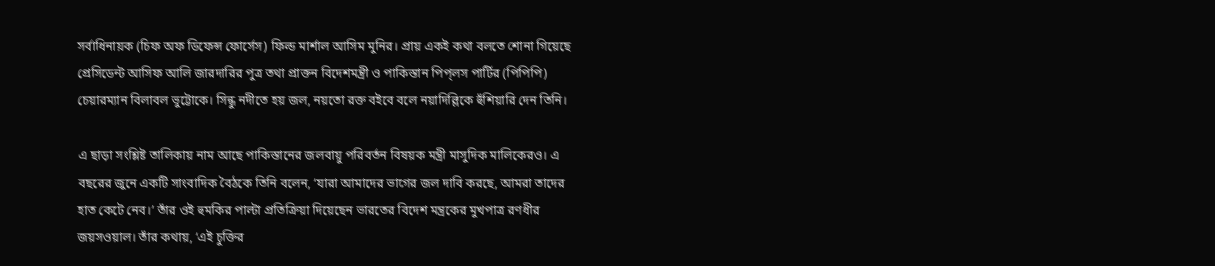সর্বাধিনায়ক (চিফ অফ ডিফেন্স ফোর্সেস) ফিল্ড মার্শাল আসিম মুনির। প্রায় একই কথা বলতে শোনা গিয়েছে প্রেসিডেন্ট আসিফ আলি জারদারির পুত্র তথা প্রাক্তন বিদেশমন্ত্রী ও পাকিস্তান পিপ্‌লস পার্টির (পিপিপি) চেয়ারম্যান বিলাবল ভুট্টোকে। সিন্ধু নদীতে হয় জল, নয়তো রক্ত বইবে বলে নয়াদিল্লিকে হুঁশিয়ারি দেন তিনি।

এ ছাড়া সংশ্লিষ্ট তালিকায় নাম আছে পাকিস্তানের জলবায়ু পরিবর্তন বিষয়ক মন্ত্রী মাসুদিক মালিকেরও। এ বছরের জুনে একটি সাংবাদিক বৈঠকে তিনি বলেন, ‘যারা আমাদের ভাগের জল দাবি করছে, আমরা তাদের হাত কেটে নেব।’ তাঁর ওই হুমকির পাল্টা প্রতিক্রিয়া দিয়েছেন ভারতের বিদেশ মন্ত্রকের মুখপাত্র রণধীর জয়সওয়াল। তাঁর কথায়, ‘এই চুক্তির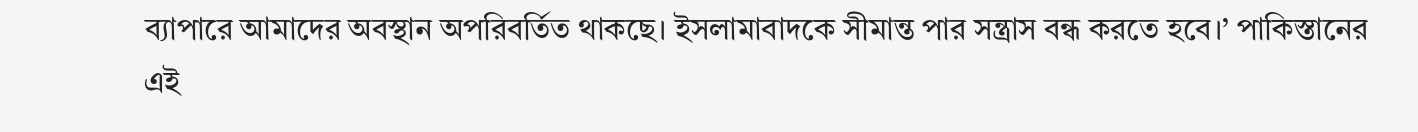ব্যাপারে আমাদের অবস্থান অপরিবর্তিত থাকছে। ইসলামাবাদকে সীমান্ত পার সন্ত্রাস বন্ধ করতে হবে।’ পাকিস্তানের এই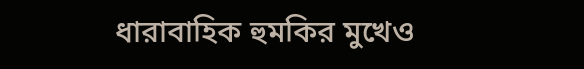ধারাবাহিক হুমকির মুখেও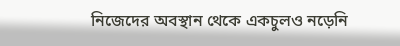নিজেদের অবস্থান থেকে একচুলও নড়েনি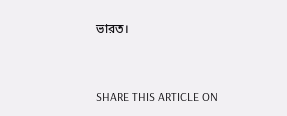ভারত।


SHARE THIS ARTICLE ON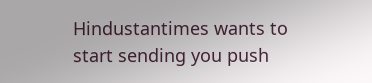Hindustantimes wants to start sending you push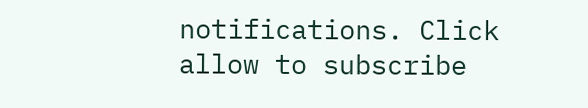notifications. Click allow to subscribe